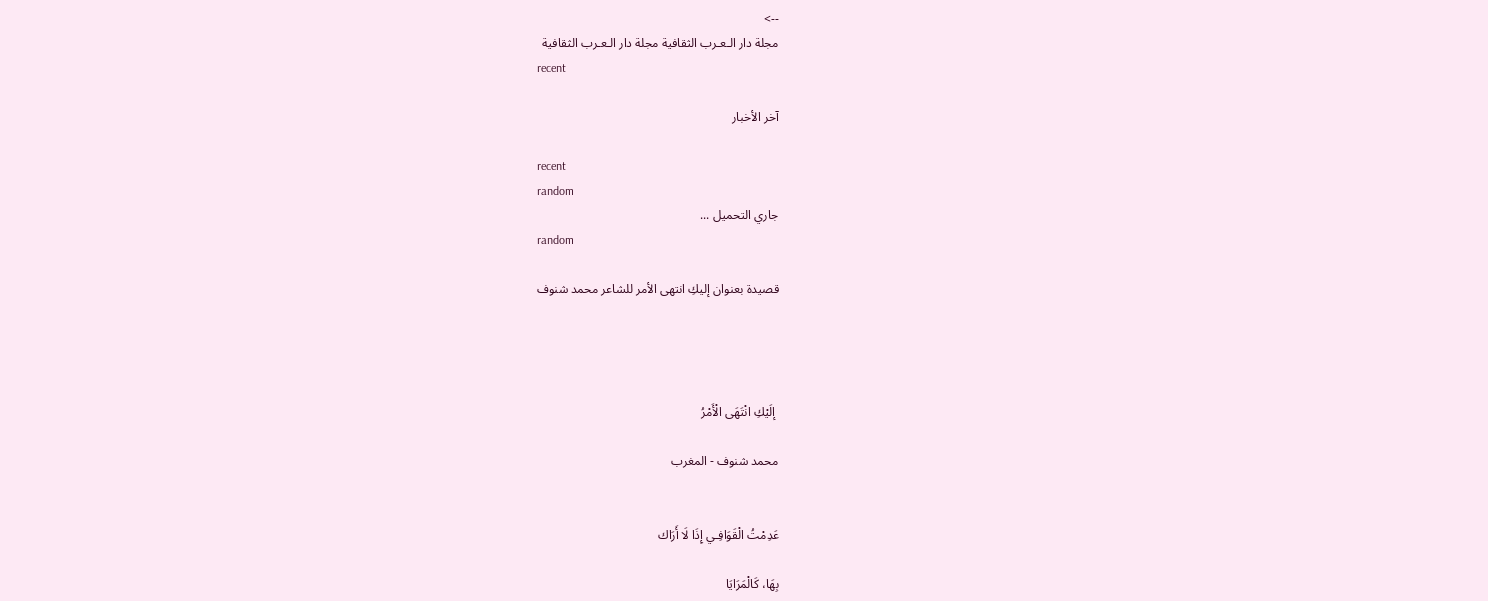-->
مجلة دار الـعـرب الثقافية مجلة دار الـعـرب الثقافية
recent

آخر الأخبار

recent
random
جاري التحميل ...
random

قصيدة بعنوان إليكِ انتهى الأمر للشاعر محمد شنوف




 إلَيْكِ انْتَهَى الْأَمْرُ

محمد شنوف - المغرب


عَدِمْتُ الْقَوَافِـي إِذَا لَا أَرَاك

بِهَا، كَالْمَرَايَا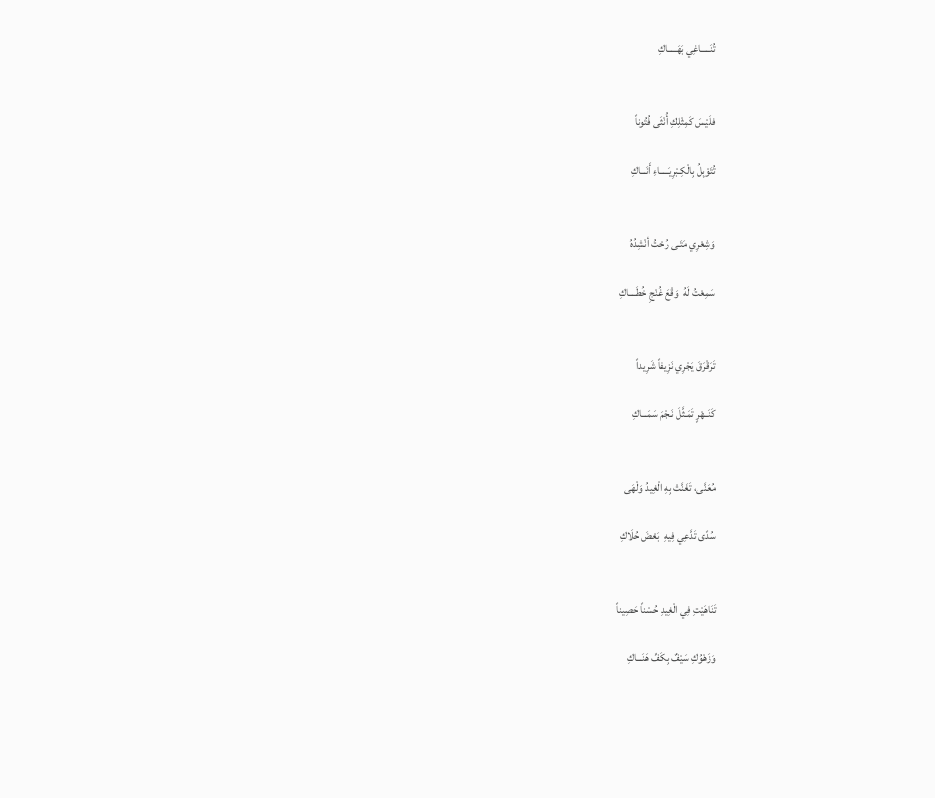تُنَـــــاغِي بَهَـــــاكِ


فلَيْسَ كَمِثْلِكِ أُنْثَى فُتُوناً

تُتَوْبِلُ بِالْكِـبْرِيَـــــاءِ أَنَـــاكِ


وَشِعْرِي مَتَـى رُحْتُ أنْشِدُهُ

سَمِعْتُ لَهُ  وَقْعَ غُنْجِ خُطَــــاكِ


تَرَقْرَقَ يَجْرِي نَزِيفاً شَرِيداً

كَنَــهْرٍ تَمَـثَّلَ نَـجْمَ سَمَـــاكِ


مُعَنَّى، تَغَنَّتْ بِهِ الْغِيدُ وَلْهَى

سُدًى تَدَّعِي فِيهِ  بَعْضَ حُلَاكِ


تَنَاهَيْتِ فِي الْغِيدِ حُسْناً حَصِيناً

وَزَهْوُكِ سَيْفٌ بِكَفِّ هَنَـــاكِ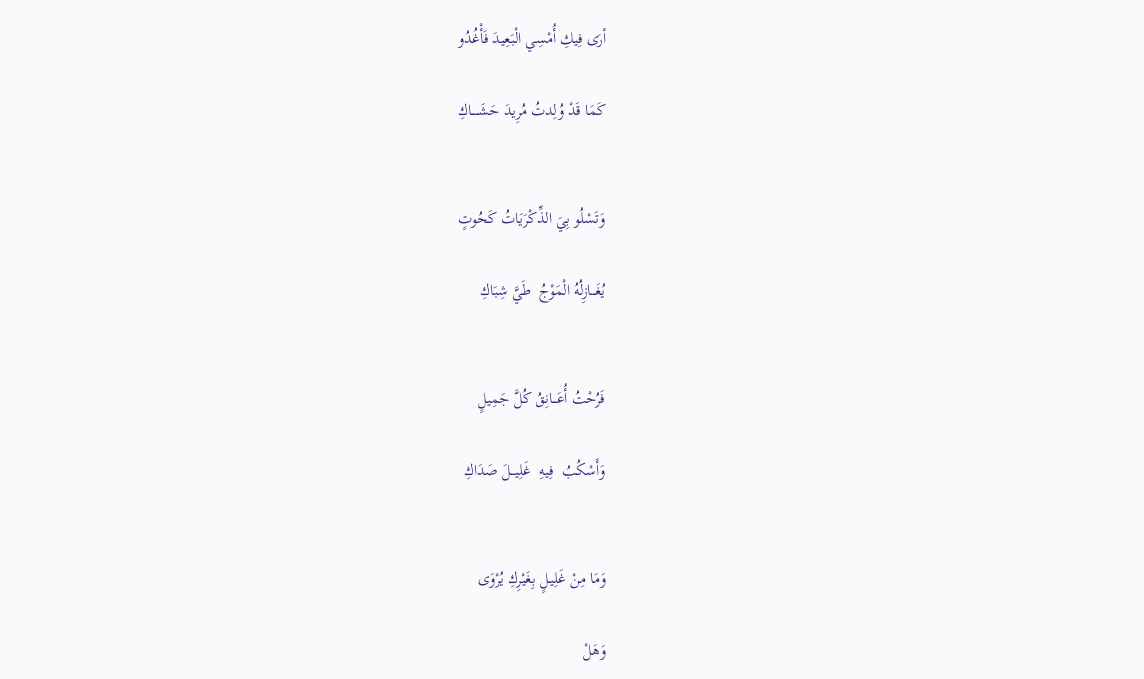أرَى فِيكِ أُمْسِي الْبَعِيدَ فَأْغُدُو

كَمَا قَدْ وُلِدتُ مُرِيدَ حَشَـــــاكِ


وَتَسْلُو بِيَ الذِّكْرَيَاتُ كَحُوتٍ

يُغَـــازِلُهُ الْمَوْجُ  طَيَّ شِبَاكِ


فَرُحْتُ أُعَـــانِقُ كُلَّ جَمِيلٍ

وَأَسْكُبُ  فِيهِ  غَلِيـــلَ صَدَاكِ


وَمَا مِنْ غَلِيـلٍ بِغَيْرِكِ يُرْوَى

وَهَلْ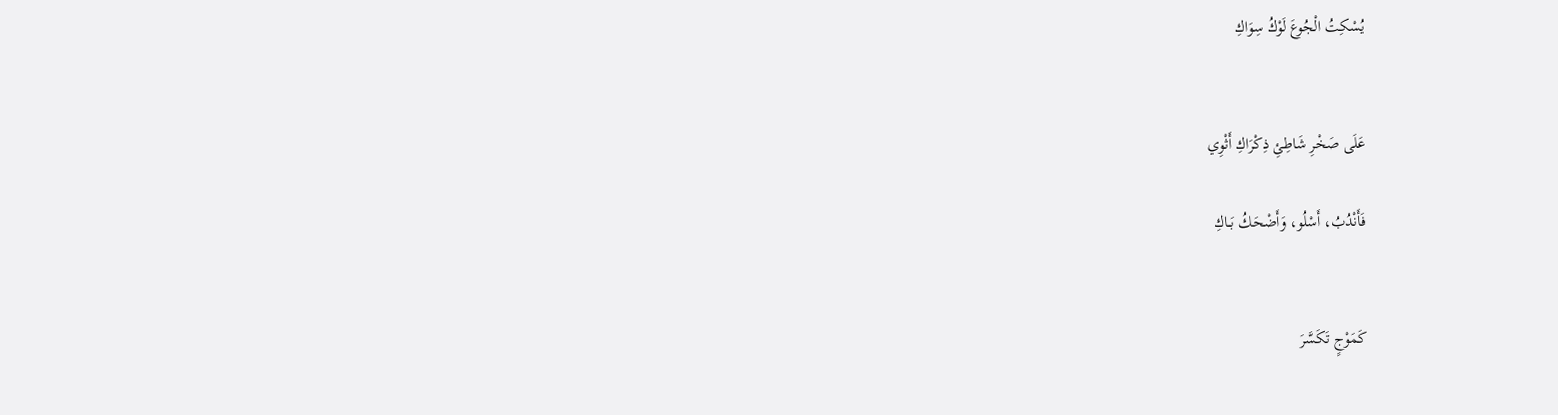يُسْكِتُ الْجُوعَ لَوْكُ سِوَاكِ


عَلَى صَخْرِ شَاطِئِ ذِكْرَاكِ أَثْوِي

فَأَنْدُبُ، أَسْلُو، وَأَضْحَكُ بَــاكِ


كَمَوْجٍ تَكَسَّرَ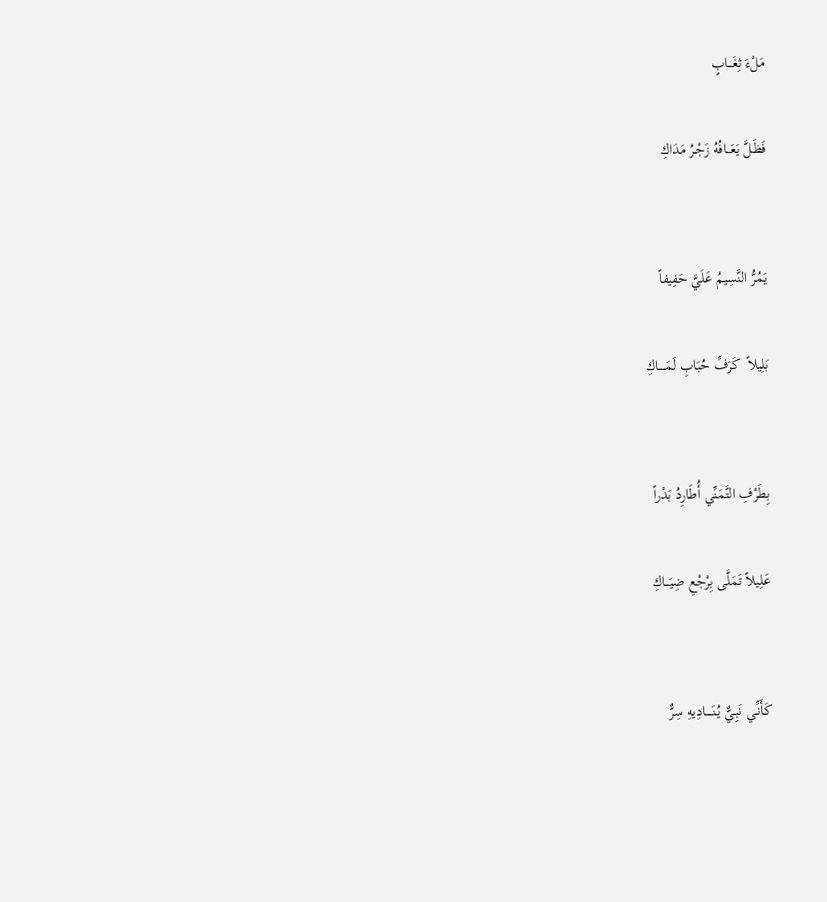مَلْءَ ثِغَـــابٍ

فَظَـلَّ يَعَـــافُهُ زَجْـرُ مَدَاكِ


يَمُرُّ النَّسِيمُ عَلَيَّ حَفِيفاً

بَلِيلاً  كَرَفِّ حُبَابِ لَمَـــــاكِ


بِطَرْفِ التَّمَنِّي أُطَارِدُ بَدْراً

عَلِيلاً تَمَلَّى بِرْجْعِ ضِيَـــاكِ


كَأَنِّـي نَبِـيٌّ يُنَـــــادِيهِ سِرٌّ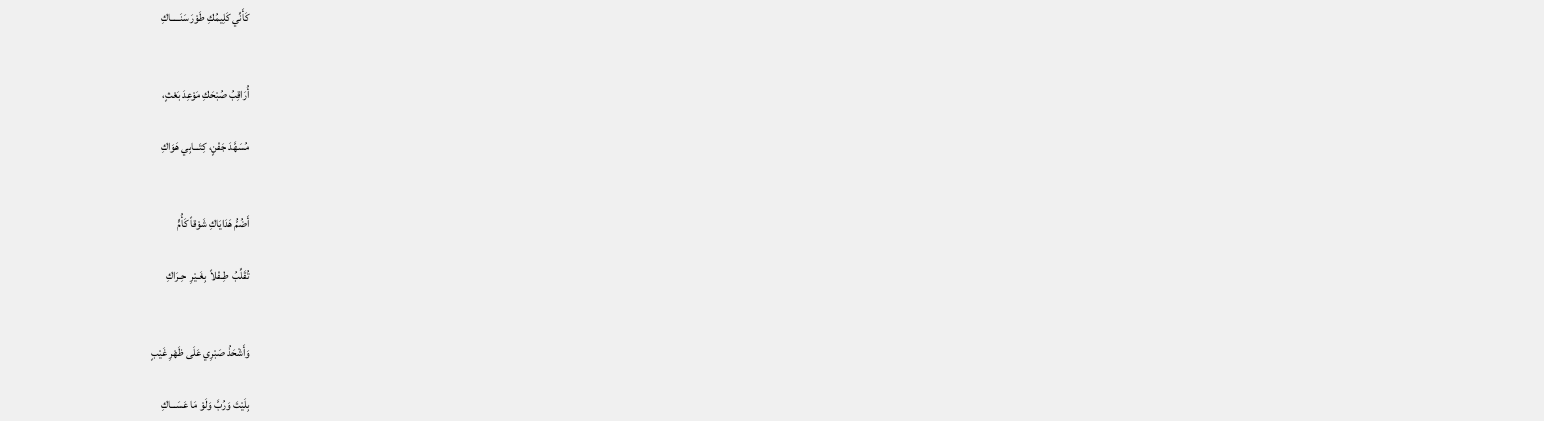كَأَنِّي كَلِيمُكِ طَوْرَ سَنَـــــاكِ


أُرَاقِبُ صُبْحَكِ مَوْعِدَ بَعْثٍ،

مُسَهَّدَ جَفْنٍ، كِتَـــابِي هَوَاكِ


أَضُمُّ هَدَايَاكِ شَوْقاً كَأُمٍّ

تُقَلِّبُ  طِـفْلاً  بِغَـيْرِ  حِـرَاكِ


وَأَشْحَذُ صَبْرِي عَلَى ظَهْرِ غَيْبٍ

بِلَيْتَ وَرُبَّ وَلَوْ مَا عَسَـــاكِ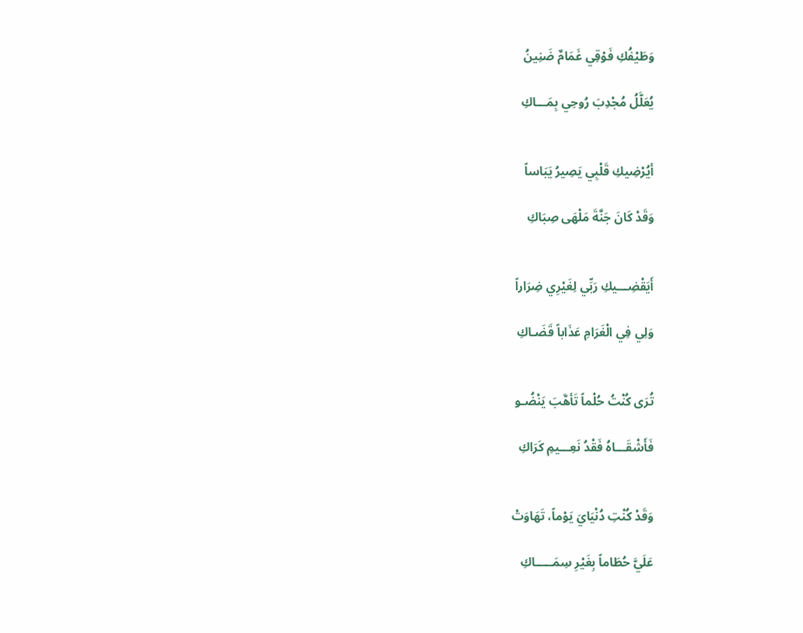وَطَيْفُكِ فَوْقِي غَمَامٌ ضَنِينُ

يُعَلَّلُ مُجْدِبَ رُوحِي بِمَـــاكِ


أيُرْضِيكِ قَلْبِي يَصِيرُ يَبَاساً

وَقَدْ كَانَ جَنَّةَ مَلْهَى صِبَاكِ


أَيَقْضِـــيكِ رَبِّي لِغَيْرِي ضِرَاراً

وَلِي فِي الْغَرَامِ عَذَاباً قَضَـاكِ


تُرَى كُنْتُ حُلْماً تَأهَّبَ يَنْضُـو

فَأَشْقَـــاهُ فَقْدُ نَعِـــيمِ كَرَاكِ


وَقَدْ كُنْتِ دُنْيَايَ يَوْماً، تَهَاوَتْ

عَلَيَّ حُطَاماً بِغَيْرِ سِمَـــــاكِ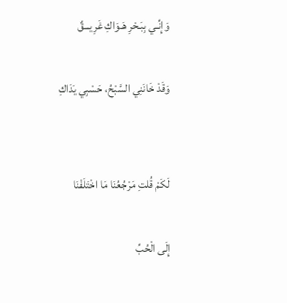وَإِنِّـي بِبَـحْرِ هَـوَاكِ غَرِيـــقٌ

وَقَدْ خَانَنِي السَّبْحُ، حَسْبِي يَدَاكِ


لَكَمْ قُلتِ مَرْجُعُنَا مَا اخْتَلَفْنَا

إِلَى الْحُبِّ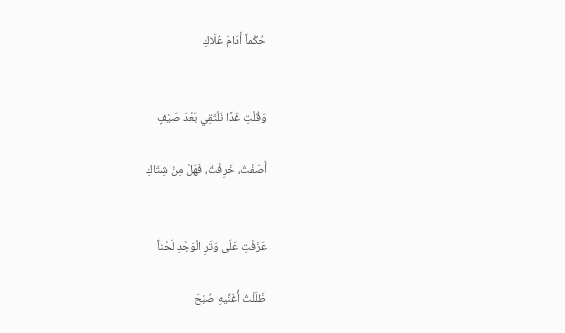حُكْماً أَدَامَ عُلَاكِ


وَقُلْتِ غَدًا نَلْتَقِي بَعْدَ صَيْفٍ

أَصَفْتُ، خَرِفْتُ، فَهَلْ مِنْ شِتَاكِ


عَزَفْتِ عَلَى وَتَرِ الْوَجْدِ لَحْناً

ظَلَلْتُ أُغَنِّيهِ صُبْحَ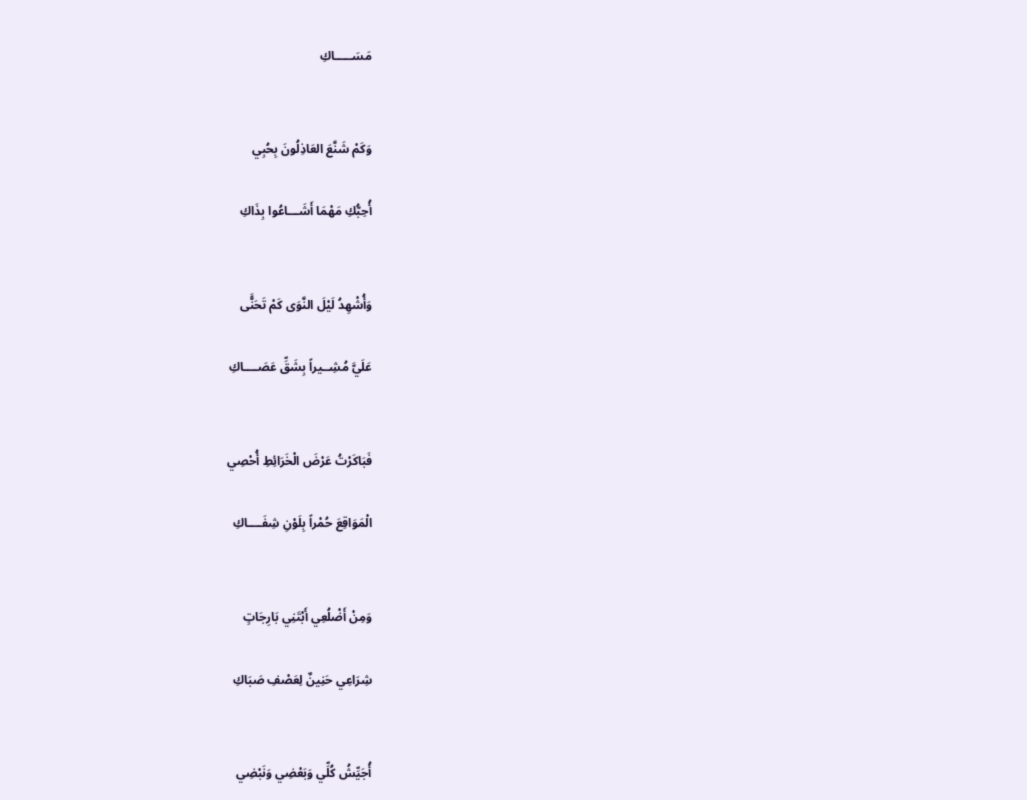مَسَـــــاكِ


وَكَمْ شَنَّعَ العَاذِلُونَ بِحُبِي

أُحِبُّكِ مَهْمَا أَشَـــاعُوا بِذَاكِ


وَأُشْهِدُ لَيْلَ النَّوَى كَمْ تَحَنًَّى

عَلَيَّ مُشِــيراً بِشَقِّ عَصَــــاكِ


فَبَاكَرْتُ عَرْضَ الْخَرَائِطِ أُحْصِي

الْمَوَاقِعَ حُمْراً بِلَوْنِ شِفَــــاكِ


وَمِنْ أَضْلُعِي أَبْتَنِي بَارِجَاتٍ

شِرَاعِي حَنِينٌ لِعَصْفِ صَبَاكِ


أُجَيِّشُ كُلِّي وَبَعْضِي وَنَبْضِي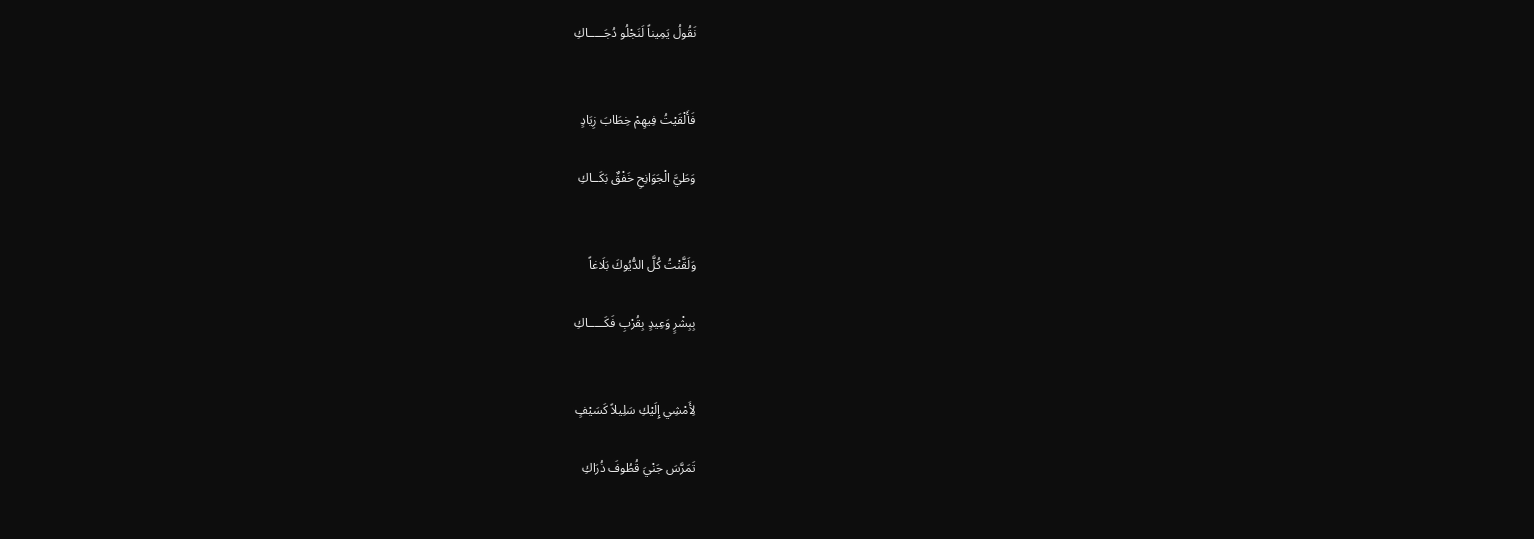نَقُولُ يَمِيناً لَنَجْلُو دُجَـــــاكِ


فَأَلْقَيْتُ فِيهِمْ خِطَابَ زِيَادٍ

وَطَيَّ الْجَوَانِحِ خَفْقٌ بَكَــاكِ


وَلَقَّنْتُ كُلَّ الدُّيُوكَ بَلَاغاً

بِبِشْرٍ وَعِيدٍ بِقُرْبِ فَكَـــــاكِ


لِأَمْشِي إِلَيْكِ سَلِيلاً كَسَيْفٍ

تَمَرَّسَ جَنْيَ قُطُوفَ ذُرَاكِ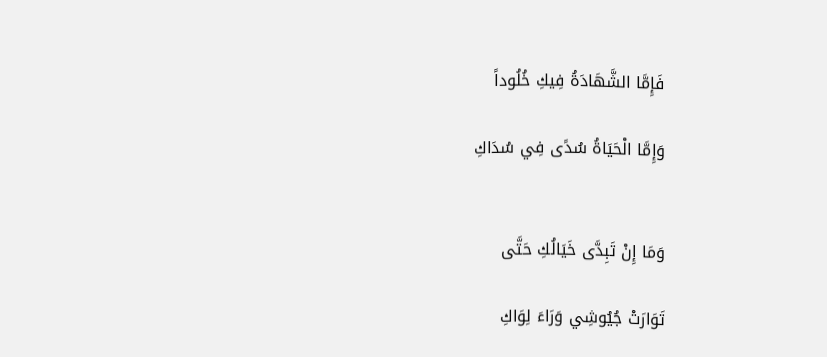فَإِمَّا الشَّهَادَةُ فِيكِ خُلُوداً

وَإِمَّا الْحَيَاةُ سُدًى فِي سُدَاكِ


وَمَا إِنْ تَبِدَّى خَيَالُكِ حَتَّى

تَوَارَتْ جُيُوشِي وَرَاءَ لِوَاكِ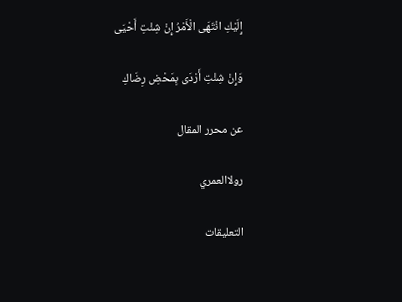إِلَيْكِ انْتَهَى الْأَمْرُ إِنْ شِئْتِ أَحْيَى

وَإِنْ شِئْتِ أَرْدَى بِمَحْضِ رِضَاكِ

عن محرر المقال

رولاالعمري

التعليقات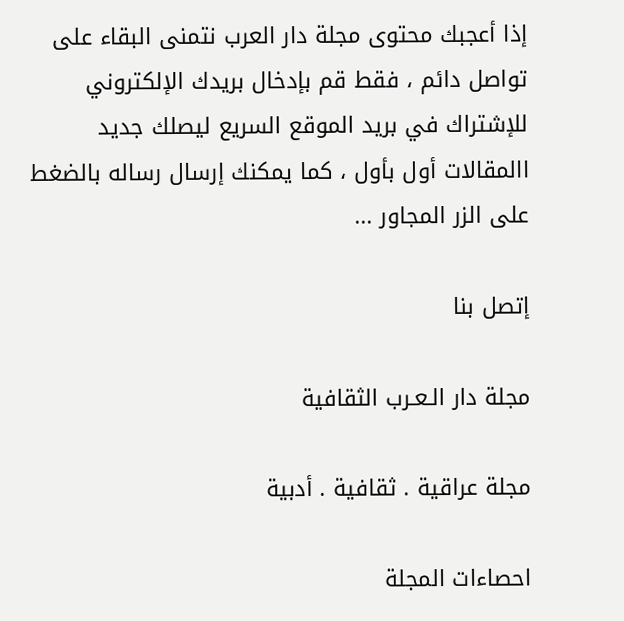إذا أعجبك محتوى مجلة دار العرب نتمنى البقاء على تواصل دائم ، فقط قم بإدخال بريدك الإلكتروني للإشتراك في بريد الموقع السريع ليصلك جديد االمقالات أول بأول ، كما يمكنك إرسال رساله بالضغط على الزر المجاور ...

إتصل بنا

مجلة دار الـعـرب الثقافية

مجلة عراقية . ثقافية . أدبية

احصاءات المجلة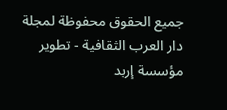جميع الحقوق محفوظة لمجلة دار العرب الثقافية - تطوير مؤسسة إربد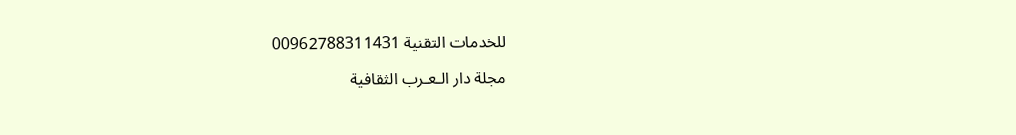للخدمات التقنية 00962788311431

مجلة دار الـعـرب الثقافية